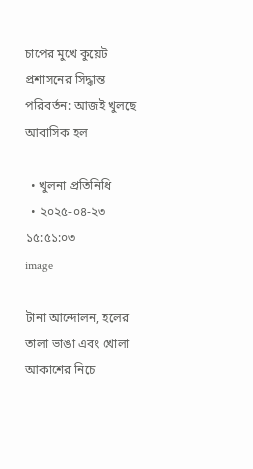চাপের মুখে কুয়েট প্রশাসনের সিদ্ধান্ত পরিবর্তন: আজই খুলছে আবাসিক হল

  • খুলনা প্রতিনিধি
  • ২০২৫-০৪-২৩ ১৫:৫১:০৩
image

টানা আন্দোলন, হলের তালা ভাঙা এবং খোলা আকাশের নিচে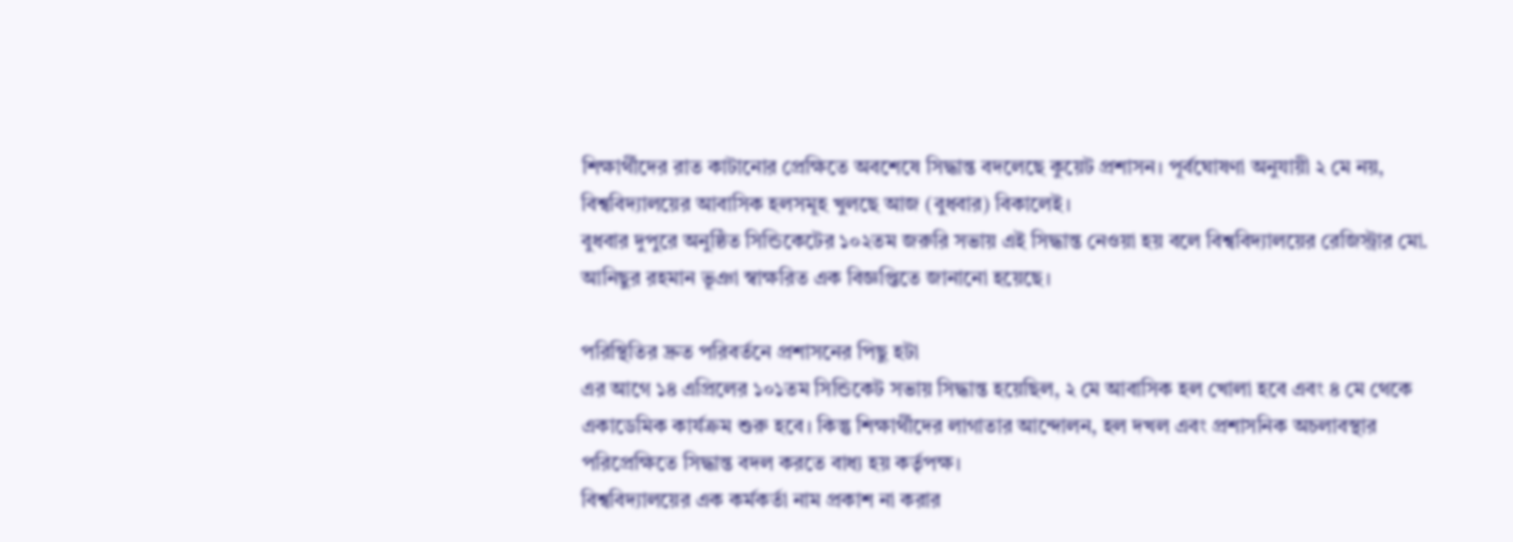শিক্ষার্থীদের রাত কাটানোর প্রেক্ষিতে অবশেষে সিদ্ধান্ত বদলেছে কুয়েট প্রশাসন। পূর্বঘোষণা অনুযায়ী ২ মে নয়, বিশ্ববিদ্যালয়ের আবাসিক হলসমূহ খুলছে আজ (বুধবার) বিকালেই।
বুধবার দুপুরে অনুষ্ঠিত সিন্ডিকেটের ১০২তম জরুরি সভায় এই সিদ্ধান্ত নেওয়া হয় বলে বিশ্ববিদ্যালয়ের রেজিস্ট্রার মো. আনিছুর রহমান ভূঞা স্বাক্ষরিত এক বিজ্ঞপ্তিতে জানানো হয়েছে।

পরিস্থিতির দ্রুত পরিবর্তনে প্রশাসনের পিছু হটা
এর আগে ১৪ এপ্রিলের ১০১তম সিন্ডিকেট সভায় সিদ্ধান্ত হয়েছিল, ২ মে আবাসিক হল খোলা হবে এবং ৪ মে থেকে একাডেমিক কার্যক্রম শুরু হবে। কিন্তু শিক্ষার্থীদের লাগাতার আন্দোলন, হল দখল এবং প্রশাসনিক অচলাবস্থার পরিপ্রেক্ষিতে সিদ্ধান্ত বদল করতে বাধ্য হয় কর্তৃপক্ষ।
বিশ্ববিদ্যালয়ের এক কর্মকর্তা নাম প্রকাশ না করার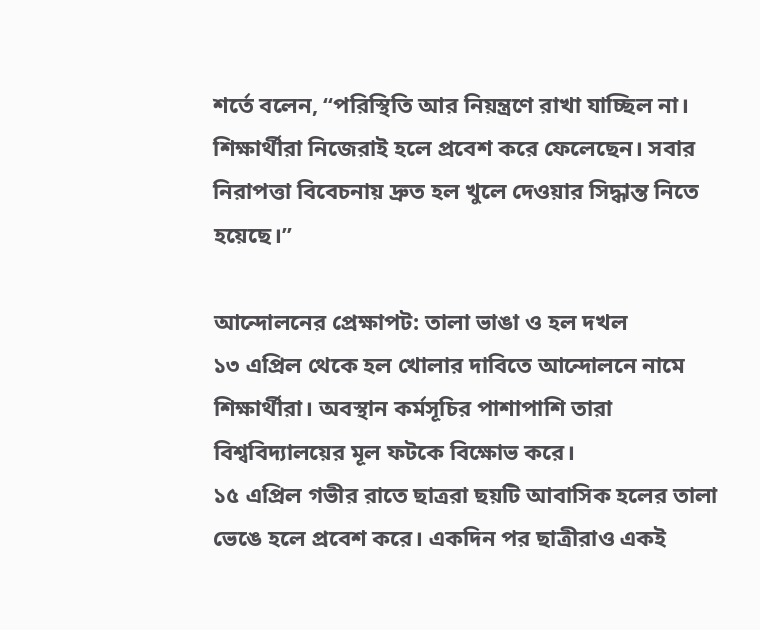শর্তে বলেন, “পরিস্থিতি আর নিয়ন্ত্রণে রাখা যাচ্ছিল না। শিক্ষার্থীরা নিজেরাই হলে প্রবেশ করে ফেলেছেন। সবার নিরাপত্তা বিবেচনায় দ্রুত হল খুলে দেওয়ার সিদ্ধান্ত নিতে হয়েছে।”

আন্দোলনের প্রেক্ষাপট: তালা ভাঙা ও হল দখল
১৩ এপ্রিল থেকে হল খোলার দাবিতে আন্দোলনে নামে শিক্ষার্থীরা। অবস্থান কর্মসূচির পাশাপাশি তারা বিশ্ববিদ্যালয়ের মূল ফটকে বিক্ষোভ করে।
১৫ এপ্রিল গভীর রাতে ছাত্ররা ছয়টি আবাসিক হলের তালা ভেঙে হলে প্রবেশ করে। একদিন পর ছাত্রীরাও একই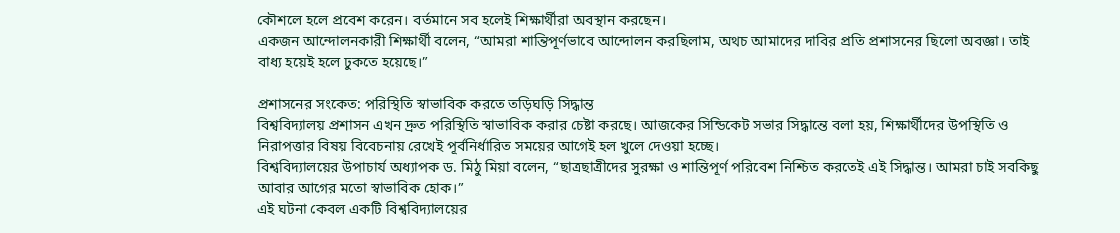কৌশলে হলে প্রবেশ করেন। বর্তমানে সব হলেই শিক্ষার্থীরা অবস্থান করছেন।
একজন আন্দোলনকারী শিক্ষার্থী বলেন, “আমরা শান্তিপূর্ণভাবে আন্দোলন করছিলাম, অথচ আমাদের দাবির প্রতি প্রশাসনের ছিলো অবজ্ঞা। তাই বাধ্য হয়েই হলে ঢুকতে হয়েছে।”

প্রশাসনের সংকেত: পরিস্থিতি স্বাভাবিক করতে তড়িঘড়ি সিদ্ধান্ত
বিশ্ববিদ্যালয় প্রশাসন এখন দ্রুত পরিস্থিতি স্বাভাবিক করার চেষ্টা করছে। আজকের সিন্ডিকেট সভার সিদ্ধান্তে বলা হয়, শিক্ষার্থীদের উপস্থিতি ও নিরাপত্তার বিষয় বিবেচনায় রেখেই পূর্বনির্ধারিত সময়ের আগেই হল খুলে দেওয়া হচ্ছে।
বিশ্ববিদ্যালয়ের উপাচার্য অধ্যাপক ড. মিঠু মিয়া বলেন, “ছাত্রছাত্রীদের সুরক্ষা ও শান্তিপূর্ণ পরিবেশ নিশ্চিত করতেই এই সিদ্ধান্ত। আমরা চাই সবকিছু আবার আগের মতো স্বাভাবিক হোক।”
এই ঘটনা কেবল একটি বিশ্ববিদ্যালয়ের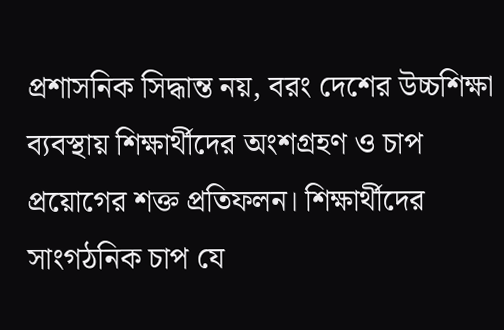প্রশাসনিক সিদ্ধান্ত নয়, বরং দেশের উচ্চশিক্ষা ব্যবস্থায় শিক্ষার্থীদের অংশগ্রহণ ও চাপ প্রয়োগের শক্ত প্রতিফলন। শিক্ষার্থীদের সাংগঠনিক চাপ যে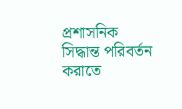প্রশাসনিক সিদ্ধান্ত পরিবর্তন করাতে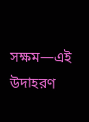সক্ষম—এই উদাহরণ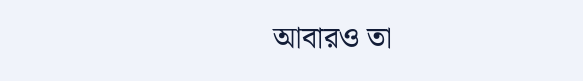আবারও তা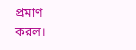প্রমাণ করল।